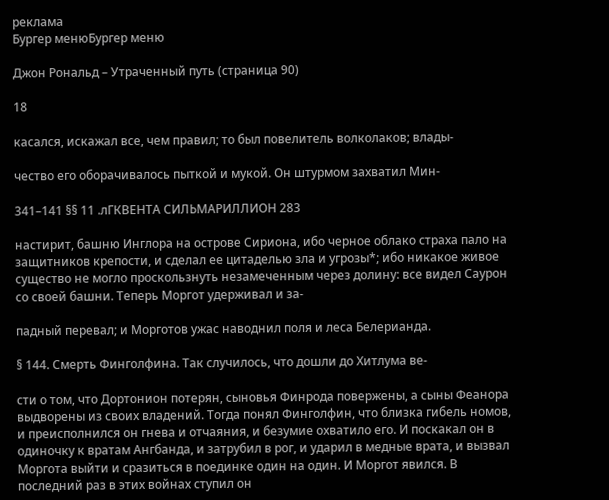реклама
Бургер менюБургер меню

Джон Рональд – Утраченный путь (страница 90)

18

касался, искажал все, чем правил; то был повелитель волколаков; влады-

чество его оборачивалось пыткой и мукой. Он штурмом захватил Мин-

341–141 §§ 11 .лГКВЕНТА СИЛЬМАРИЛЛИОН 283

настирит, башню Инглора на острове Сириона, ибо черное облако страха пало на защитников крепости, и сделал ее цитаделью зла и угрозы*; ибо никакое живое существо не могло проскользнуть незамеченным через долину: все видел Саурон со своей башни. Теперь Моргот удерживал и за-

падный перевал; и Морготов ужас наводнил поля и леса Белерианда.

§ 144. Смерть Финголфина. Так случилось, что дошли до Хитлума ве-

сти о том, что Дортонион потерян, сыновья Финрода повержены, а сыны Феанора выдворены из своих владений. Тогда понял Финголфин, что близка гибель номов, и преисполнился он гнева и отчаяния, и безумие охватило его. И поскакал он в одиночку к вратам Ангбанда, и затрубил в рог, и ударил в медные врата, и вызвал Моргота выйти и сразиться в поединке один на один. И Моргот явился. В последний раз в этих войнах ступил он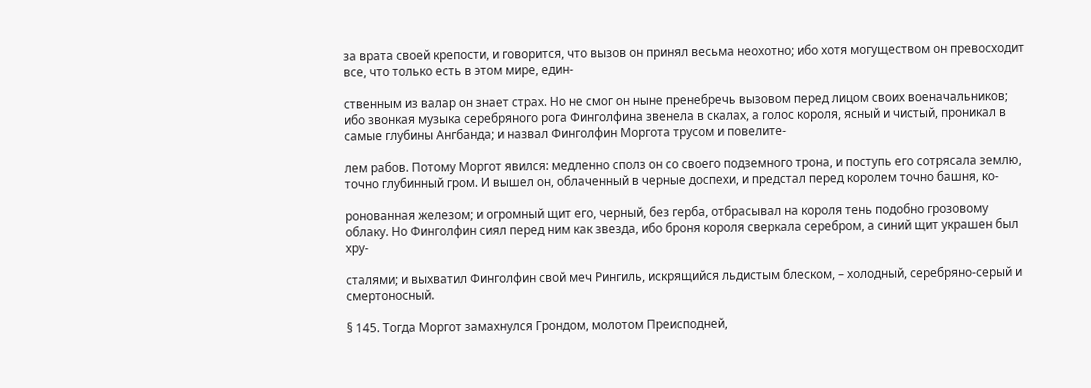за врата своей крепости, и говорится, что вызов он принял весьма неохотно; ибо хотя могуществом он превосходит все, что только есть в этом мире, един-

ственным из валар он знает страх. Но не смог он ныне пренебречь вызовом перед лицом своих военачальников; ибо звонкая музыка серебряного рога Финголфина звенела в скалах, а голос короля, ясный и чистый, проникал в самые глубины Ангбанда; и назвал Финголфин Моргота трусом и повелите-

лем рабов. Потому Моргот явился: медленно сполз он со своего подземного трона, и поступь его сотрясала землю, точно глубинный гром. И вышел он, облаченный в черные доспехи, и предстал перед королем точно башня, ко-

ронованная железом; и огромный щит его, черный, без герба, отбрасывал на короля тень подобно грозовому облаку. Но Финголфин сиял перед ним как звезда, ибо броня короля сверкала серебром, а синий щит украшен был хру-

сталями; и выхватил Финголфин свой меч Рингиль, искрящийся льдистым блеском, – холодный, серебряно-серый и смертоносный.

§ 145. Тогда Моргот замахнулся Грондом, молотом Преисподней,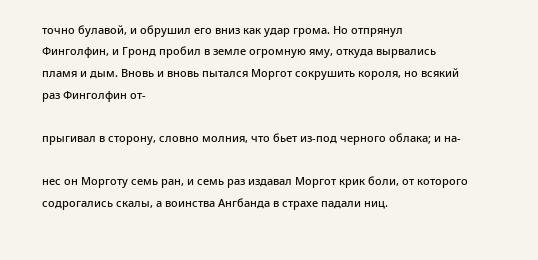точно булавой, и обрушил его вниз как удар грома. Но отпрянул Финголфин, и Гронд пробил в земле огромную яму, откуда вырвались пламя и дым. Вновь и вновь пытался Моргот сокрушить короля, но всякий раз Финголфин от-

прыгивал в сторону, словно молния, что бьет из-под черного облака; и на-

нес он Морготу семь ран, и семь раз издавал Моргот крик боли, от которого содрогались скалы, а воинства Ангбанда в страхе падали ниц.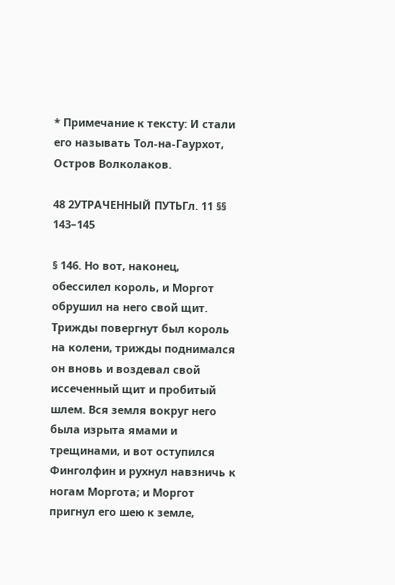* Примечание к тексту: И стали его называть Тол-на-Гаурхот, Остров Волколаков.

48 2УТРАЧЕННЫЙ ПУТЬГл. 11 §§ 143–145

§ 146. Но вот, наконец, обессилел король, и Моргот обрушил на него свой щит. Трижды повергнут был король на колени, трижды поднимался он вновь и воздевал свой иссеченный щит и пробитый шлем. Вся земля вокруг него была изрыта ямами и трещинами, и вот оступился Финголфин и рухнул навзничь к ногам Моргота; и Моргот пригнул его шею к земле,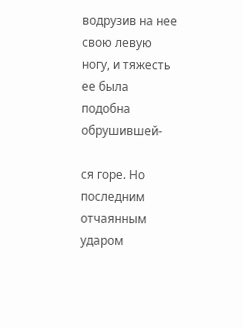водрузив на нее свою левую ногу, и тяжесть ее была подобна обрушившей-

ся горе. Но последним отчаянным ударом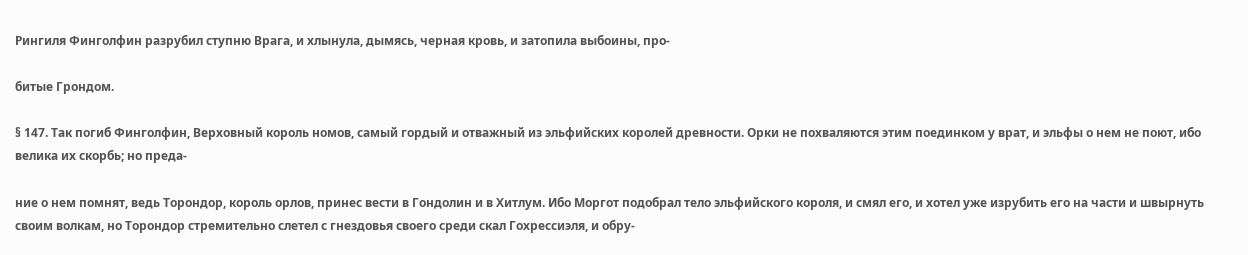Рингиля Финголфин разрубил ступню Врага, и хлынула, дымясь, черная кровь, и затопила выбоины, про-

битые Грондом.

§ 147. Так погиб Финголфин, Верховный король номов, самый гордый и отважный из эльфийских королей древности. Орки не похваляются этим поединком у врат, и эльфы о нем не поют, ибо велика их скорбь; но преда-

ние о нем помнят, ведь Торондор, король орлов, принес вести в Гондолин и в Хитлум. Ибо Моргот подобрал тело эльфийского короля, и смял его, и хотел уже изрубить его на части и швырнуть своим волкам, но Торондор стремительно слетел с гнездовья своего среди скал Гохрессиэля, и обру-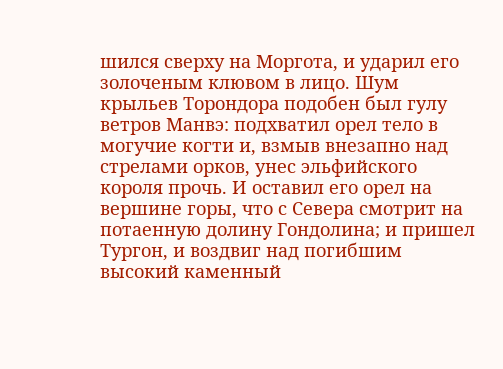шился сверху на Моргота, и ударил его золоченым клювом в лицо. Шум крыльев Торондора подобен был гулу ветров Манвэ: подхватил орел тело в могучие когти и, взмыв внезапно над стрелами орков, унес эльфийского короля прочь. И оставил его орел на вершине горы, что с Севера смотрит на потаенную долину Гондолина; и пришел Тургон, и воздвиг над погибшим высокий каменный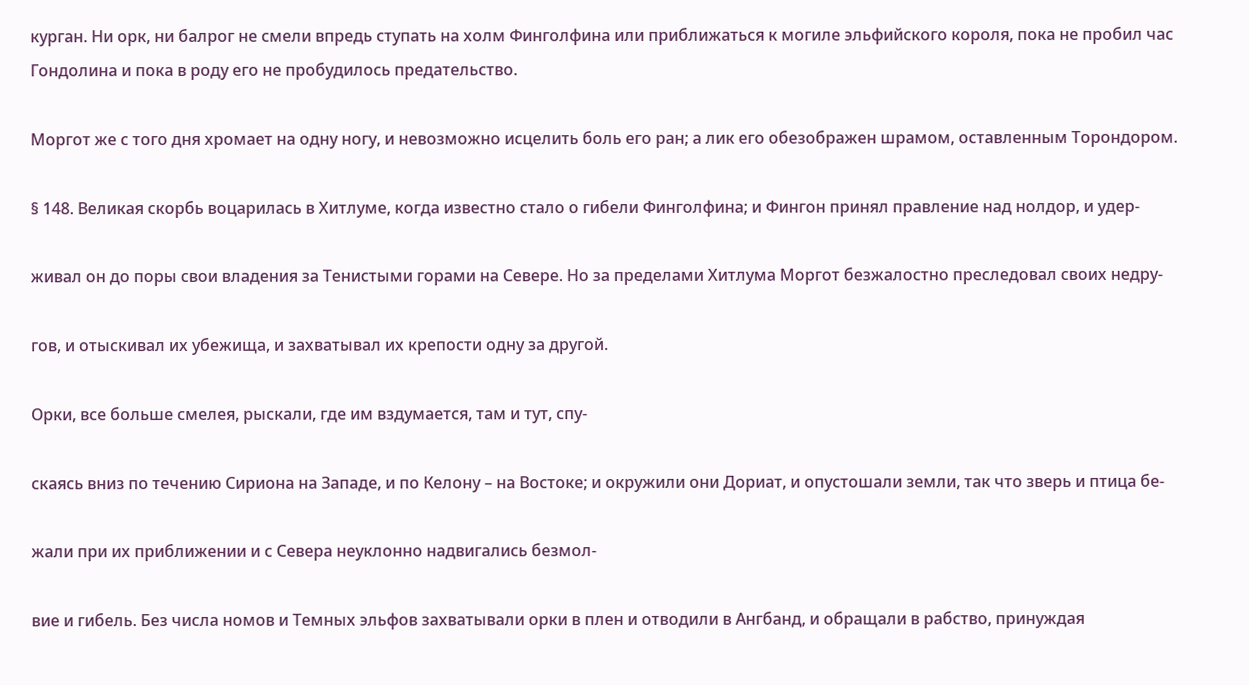курган. Ни орк, ни балрог не смели впредь ступать на холм Финголфина или приближаться к могиле эльфийского короля, пока не пробил час Гондолина и пока в роду его не пробудилось предательство.

Моргот же с того дня хромает на одну ногу, и невозможно исцелить боль его ран; а лик его обезображен шрамом, оставленным Торондором.

§ 148. Великая скорбь воцарилась в Хитлуме, когда известно стало о гибели Финголфина; и Фингон принял правление над нолдор, и удер-

живал он до поры свои владения за Тенистыми горами на Севере. Но за пределами Хитлума Моргот безжалостно преследовал своих недру-

гов, и отыскивал их убежища, и захватывал их крепости одну за другой.

Орки, все больше смелея, рыскали, где им вздумается, там и тут, спу-

скаясь вниз по течению Сириона на Западе, и по Келону – на Востоке; и окружили они Дориат, и опустошали земли, так что зверь и птица бе-

жали при их приближении и с Севера неуклонно надвигались безмол-

вие и гибель. Без числа номов и Темных эльфов захватывали орки в плен и отводили в Ангбанд, и обращали в рабство, принуждая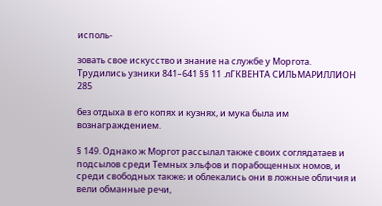исполь-

зовать свое искусство и знание на службе у Моргота. Трудились узники 841–641 §§ 11 .лГКВЕНТА СИЛЬМАРИЛЛИОН 285

без отдыха в его копях и кузнях, и мука была им вознаграждением.

§ 149. Однако ж Моргот рассылал также своих соглядатаев и подсылов среди Темных эльфов и порабощенных номов, и среди свободных также; и облекались они в ложные обличия и вели обманные речи,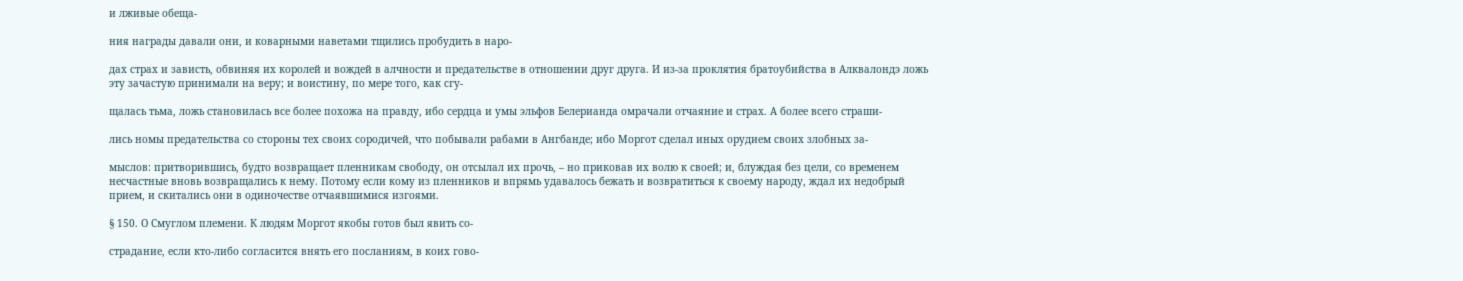и лживые обеща-

ния награды давали они, и коварными наветами тщились пробудить в наро-

дах страх и зависть, обвиняя их королей и вождей в алчности и предательстве в отношении друг друга. И из-за проклятия братоубийства в Алквалондэ ложь эту зачастую принимали на веру; и воистину, по мере того, как сгу-

щалась тьма, ложь становилась все более похожа на правду, ибо сердца и умы эльфов Белерианда омрачали отчаяние и страх. А более всего страши-

лись номы предательства со стороны тех своих сородичей, что побывали рабами в Ангбанде; ибо Моргот сделал иных орудием своих злобных за-

мыслов: притворившись, будто возвращает пленникам свободу, он отсылал их прочь, – но приковав их волю к своей; и, блуждая без цели, со временем несчастные вновь возвращались к нему. Потому если кому из пленников и впрямь удавалось бежать и возвратиться к своему народу, ждал их недобрый прием, и скитались они в одиночестве отчаявшимися изгоями.

§ 150. О Смуглом племени. К людям Моргот якобы готов был явить со-

страдание, если кто-либо согласится внять его посланиям, в коих гово-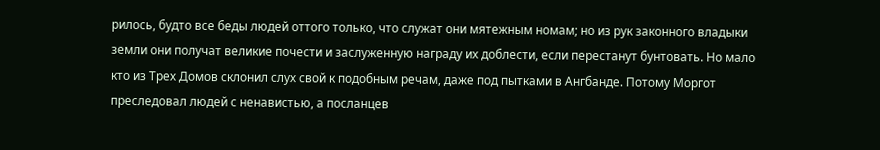рилось, будто все беды людей оттого только, что служат они мятежным номам; но из рук законного владыки земли они получат великие почести и заслуженную награду их доблести, если перестанут бунтовать. Но мало кто из Трех Домов склонил слух свой к подобным речам, даже под пытками в Ангбанде. Потому Моргот преследовал людей с ненавистью, а посланцев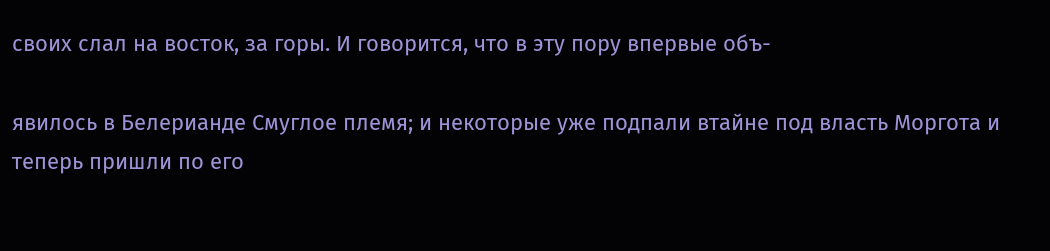своих слал на восток, за горы. И говорится, что в эту пору впервые объ-

явилось в Белерианде Смуглое племя; и некоторые уже подпали втайне под власть Моргота и теперь пришли по его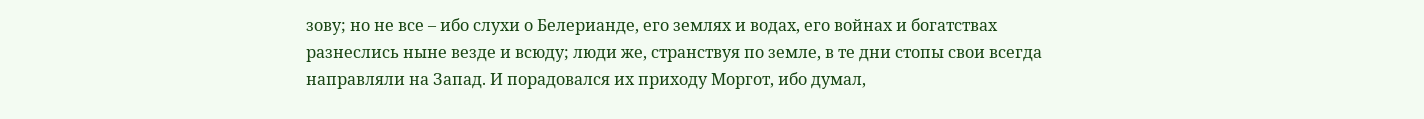зову; но не все – ибо слухи о Белерианде, его землях и водах, его войнах и богатствах разнеслись ныне везде и всюду; люди же, странствуя по земле, в те дни стопы свои всегда направляли на Запад. И порадовался их приходу Моргот, ибо думал,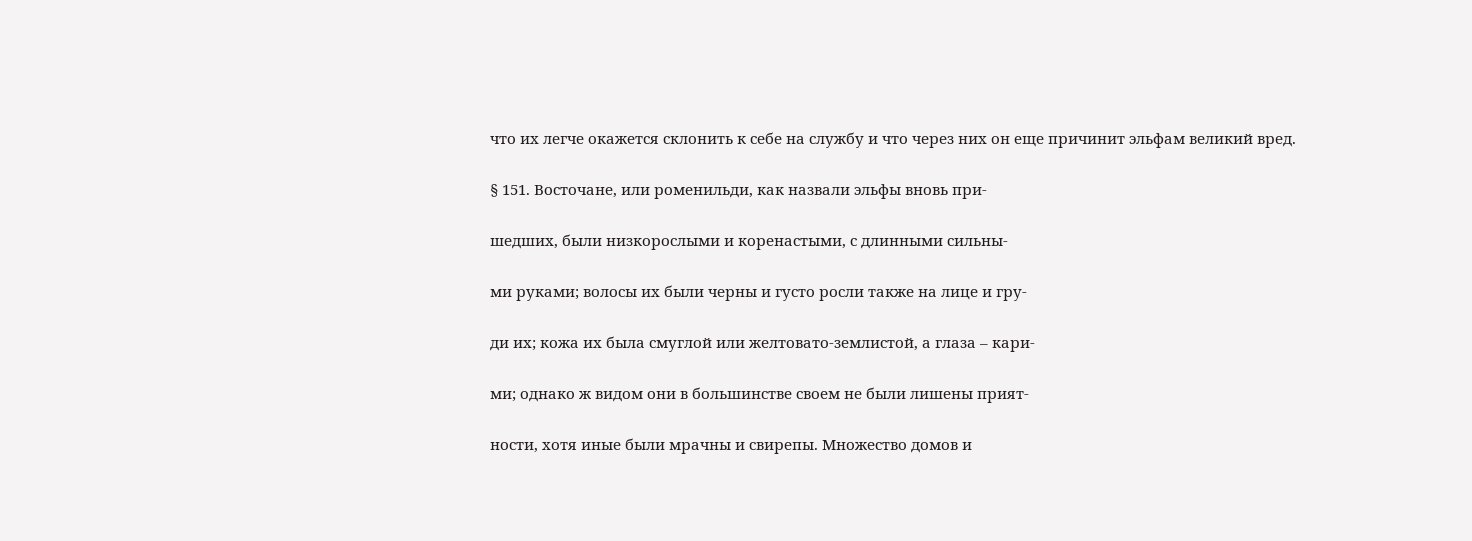что их легче окажется склонить к себе на службу и что через них он еще причинит эльфам великий вред.

§ 151. Восточане, или роменильди, как назвали эльфы вновь при-

шедших, были низкорослыми и коренастыми, с длинными сильны-

ми руками; волосы их были черны и густо росли также на лице и гру-

ди их; кожа их была смуглой или желтовато-землистой, а глаза – кари-

ми; однако ж видом они в большинстве своем не были лишены прият-

ности, хотя иные были мрачны и свирепы. Множество домов и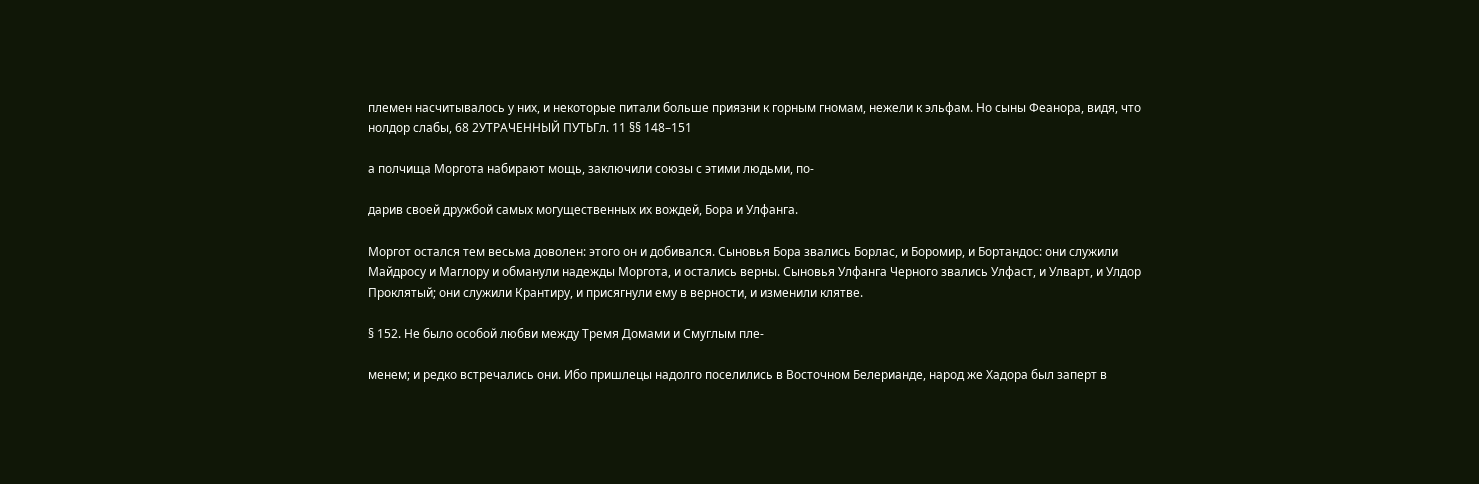племен насчитывалось у них, и некоторые питали больше приязни к горным гномам, нежели к эльфам. Но сыны Феанора, видя, что нолдор слабы, 68 2УТРАЧЕННЫЙ ПУТЬГл. 11 §§ 148–151

а полчища Моргота набирают мощь, заключили союзы с этими людьми, по-

дарив своей дружбой самых могущественных их вождей, Бора и Улфанга.

Моргот остался тем весьма доволен: этого он и добивался. Сыновья Бора звались Борлас, и Боромир, и Бортандос: они служили Майдросу и Маглору и обманули надежды Моргота, и остались верны. Сыновья Улфанга Черного звались Улфаст, и Улварт, и Улдор Проклятый; они служили Крантиру, и присягнули ему в верности, и изменили клятве.

§ 152. Не было особой любви между Тремя Домами и Смуглым пле-

менем; и редко встречались они. Ибо пришлецы надолго поселились в Восточном Белерианде, народ же Хадора был заперт в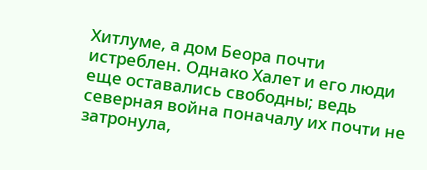Хитлуме, а дом Беора почти истреблен. Однако Халет и его люди еще оставались свободны; ведь северная война поначалу их почти не затронула,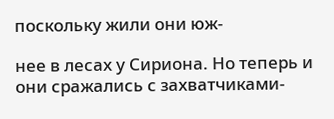поскольку жили они юж-

нее в лесах у Сириона. Но теперь и они сражались с захватчиками-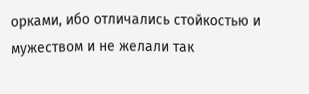орками, ибо отличались стойкостью и мужеством и не желали так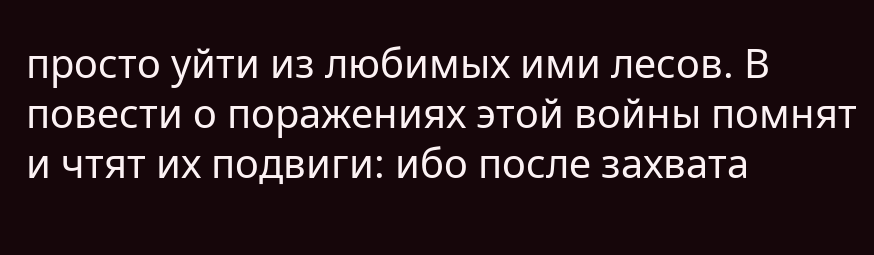просто уйти из любимых ими лесов. В повести о поражениях этой войны помнят и чтят их подвиги: ибо после захвата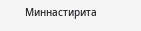Миннастирита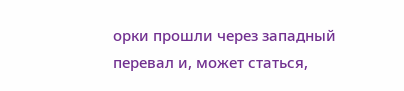орки прошли через западный перевал и, может статься,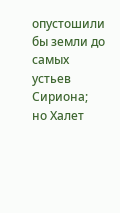опустошили бы земли до самых устьев Сириона; но Халет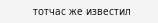тотчас же известил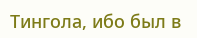Тингола, ибо был в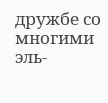дружбе со многими эль-